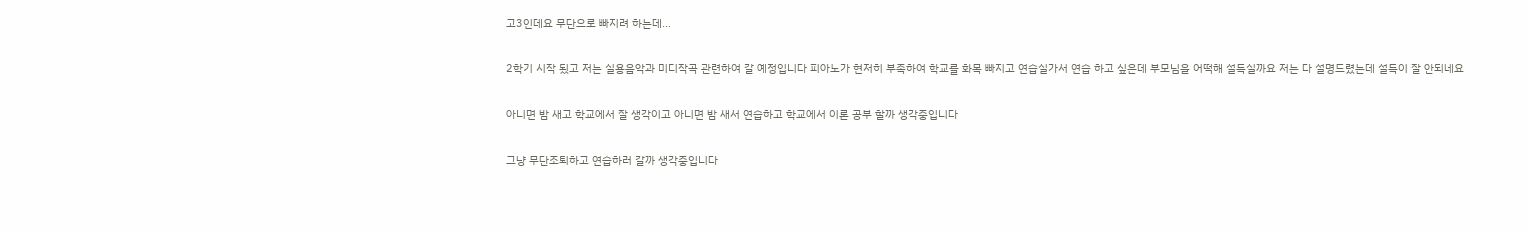고3인데요 무단으로 빠지려 하는데…

2학기 시작 됬고 저는 실용음악과 미디작곡 관련하여 갈 예정입니다 피아노가 현저히 부족하여 학교를 화목 빠지고 연습실가서 연습 하고 싶은데 부모님을 어떡해 설득실까요 저는 다 설명드렸는데 설득이 잘 안되네요

아니면 밤 새고 학교에서 잘 생각이고 아니면 밤 새서 연습하고 학교에서 이론 공부 할까 생각중입니다

그냥 무단조퇴하고 연습하러 갈까 생각중입니다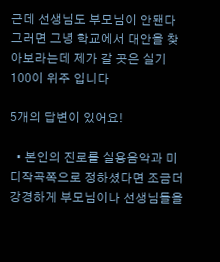근데 선생님도 부모님이 안됀다 그러면 그녕 학교에서 대안을 찾아보라는데 제가 갈 곳은 실기 100이 위주 입니다

5개의 답변이 있어요!

  • 본인의 진로를 실용음악과 미디작곡쪽으로 정하셨다면 조금더 강경하게 부모님이나 선생님들을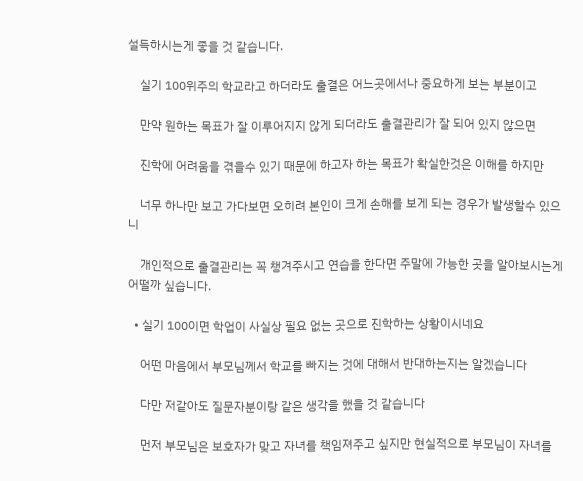설득하시는게 좋을 것 같습니다.

    실기 100위주의 학교라고 하더라도 출결은 어느곳에서나 중요하게 보는 부분이고

    만약 원하는 목표가 잘 이루어지지 않게 되더라도 출결관리가 잘 되어 있지 않으면

    진학에 어려움을 겪을수 있기 때문에 하고자 하는 목표가 확실한것은 이해를 하지만

    너무 하나만 보고 가다보면 오히려 본인이 크게 손해를 보게 되는 경우가 발생할수 있으니

    개인적으로 출결관리는 꼭 챙겨주시고 연습을 한다면 주말에 가능한 곳을 알아보시는게 어떨까 싶습니다.

  • 실기 100이면 학업이 사실상 필요 없는 곳으로 진학하는 상황이시네요

    어떤 마음에서 부모님께서 학교를 빠지는 것에 대해서 반대하는지는 알겠습니다

    다만 저같아도 질문자분이랑 같은 생각을 했을 것 같습니다

    먼저 부모님은 보호자가 맞고 자녀를 책임져주고 싶지만 현실적으로 부모님이 자녀를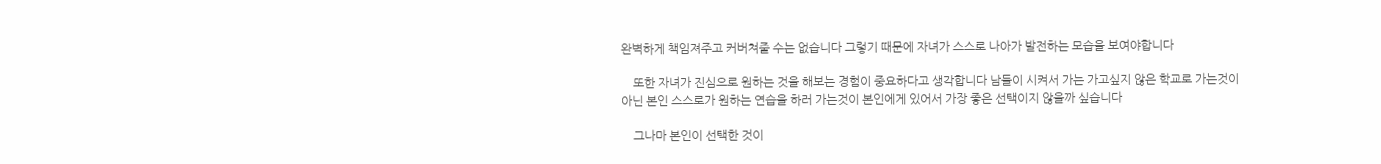완벽하게 책임져주고 커버쳐줄 수는 없습니다 그렇기 때문에 자녀가 스스로 나아가 발전하는 모습을 보여야합니다

    또한 자녀가 진심으로 원하는 것을 해보는 경험이 중요하다고 생각합니다 남들이 시켜서 가는 가고싶지 않은 학교로 가는것이 아닌 본인 스스로가 원하는 연습을 하러 가는것이 본인에게 있어서 가장 좋은 선택이지 않을까 싶습니다

    그나마 본인이 선택한 것이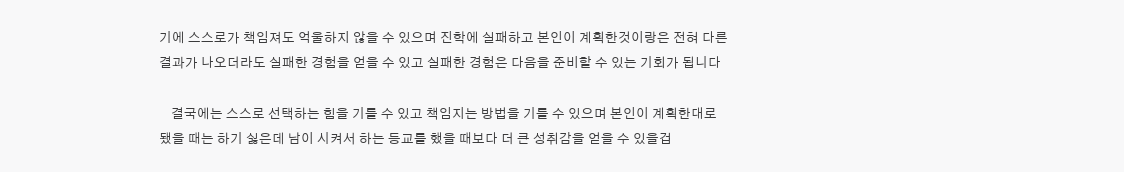기에 스스로가 책임져도 억울하지 않을 수 있으며 진학에 실패하고 본인이 계획한것이랑은 전혀 다른 결과가 나오더라도 실패한 경험을 얻을 수 있고 실패한 경험은 다음을 준비할 수 있는 기회가 됩니다

    결국에는 스스로 선택하는 힘을 기를 수 있고 책임지는 방법을 기를 수 있으며 본인이 계획한대로 됐을 때는 하기 싫은데 남이 시켜서 하는 등교를 했을 때보다 더 큰 성취감을 얻을 수 있을겁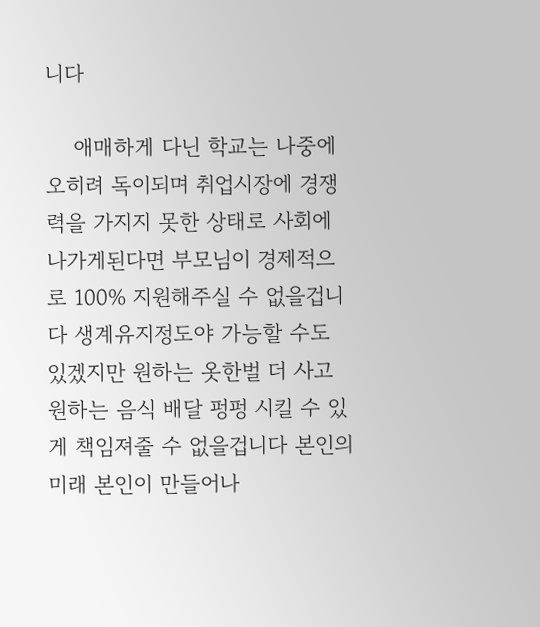니다

    애매하게 다닌 학교는 나중에 오히려 독이되며 취업시장에 경쟁력을 가지지 못한 상태로 사회에 나가게된다면 부모님이 경제적으로 100% 지원해주실 수 없을겁니다 생계유지정도야 가능할 수도 있겠지만 원하는 옷한벌 더 사고 원하는 음식 배달 펑펑 시킬 수 있게 책임져줄 수 없을겁니다 본인의 미래 본인이 만들어나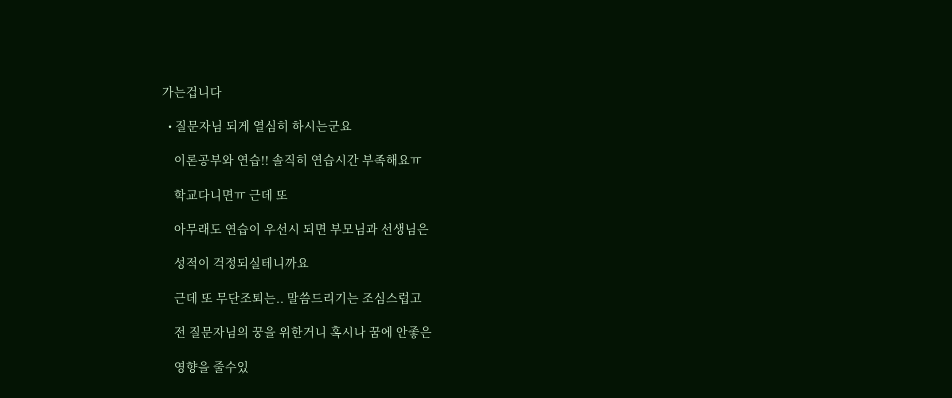가는겁니다

  • 질문자님 되게 열심히 하시는군요

    이론공부와 연습!! 솔직히 연습시간 부족해요ㅠ

    학교다니면ㅠ 근데 또

    아무래도 연습이 우선시 되면 부모님과 선생님은

    성적이 걱정되실테니까요

    근데 또 무단조퇴는.. 말씀드리기는 조심스럽고

    전 질문자님의 꿍을 위한거니 혹시나 꿈에 안좋은

    영향을 줄수있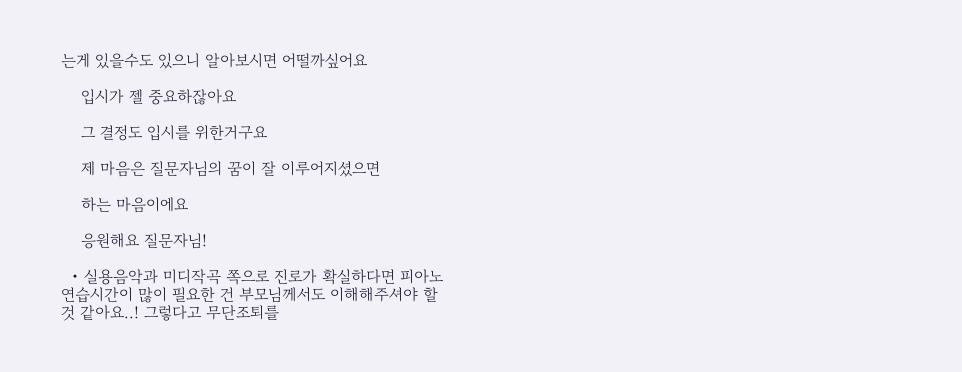는게 있을수도 있으니 알아보시면 어떨까싶어요

    입시가 젤 중요하잖아요

    그 결정도 입시를 위한거구요

    제 마음은 질문자님의 꿈이 잘 이루어지셨으면

    하는 마음이에요

    응원해요 질문자님!

  • 실용음악과 미디작곡 쪽으로 진로가 확실하다면 피아노 연습시간이 많이 필요한 건 부모님께서도 이해해주셔야 할 것 같아요..! 그렇다고 무단조퇴를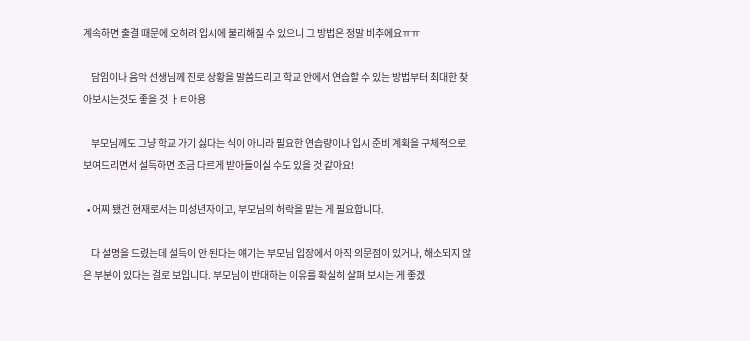계속하면 출결 때문에 오히려 입시에 불리해질 수 있으니 그 방법은 정말 비추에요ㅠㅠ

    담임이나 음악 선생님께 진로 상황을 말씀드리고 학교 안에서 연습할 수 있는 방법부터 최대한 찾아보시는것도 좋을 것 ㅏㅌ아용

    부모님께도 그냥 학교 가기 싫다는 식이 아니라 필요한 연습량이나 입시 준비 계획을 구체적으로 보여드리면서 설득하면 조금 다르게 받아들이실 수도 있을 것 같아요!

  • 어찌 됐건 현재로서는 미성년자이고, 부모님의 허락을 맡는 게 필요합니다.

    다 설명을 드렸는데 설득이 안 된다는 얘기는 부모님 입장에서 아직 의문점이 있거나, 해소되지 않은 부분이 있다는 걸로 보입니다. 부모님이 반대하는 이유를 확실히 살펴 보시는 게 좋겠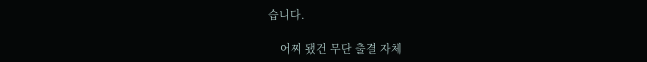습니다.

    어찌 됐건 무단 출결 자체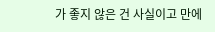가 좋지 않은 건 사실이고 만에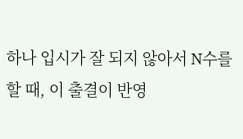하나 입시가 잘 되지 않아서 N수를 할 때, 이 출결이 반영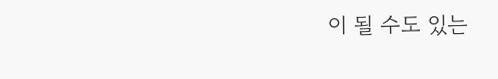이 될 수도 있는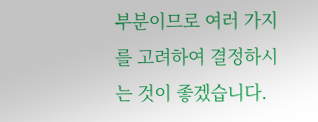부분이므로 여러 가지를 고려하여 결정하시는 것이 좋겠습니다.